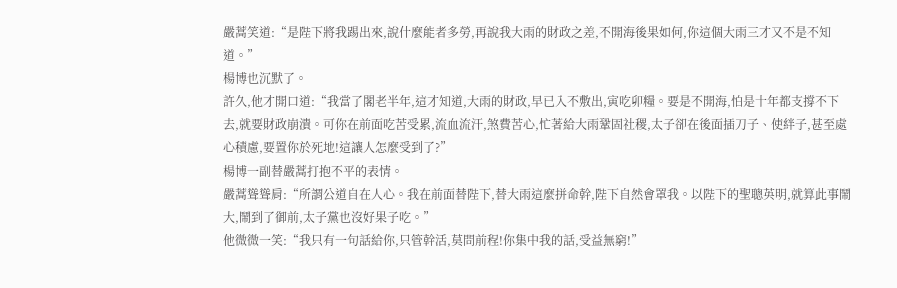嚴蒿笑道:“是陛下將我踢出來,說什麼能者多勞,再說我大雨的財政之差,不開海後果如何,你這個大雨三才又不是不知道。”
楊博也沉默了。
許久,他才開口道:“我當了閣老半年,這才知道,大雨的財政,早已入不敷出,寅吃卯糧。要是不開海,怕是十年都支撐不下去,就要財政崩潰。可你在前面吃苦受累,流血流汗,煞費苦心,忙著給大雨鞏固社稷,太子卻在後面插刀子、使絆子,甚至處心積慮,要置你於死地!這讓人怎麼受到了?”
楊博一副替嚴蒿打抱不平的表情。
嚴蒿聳聳肩:“所謂公道自在人心。我在前面替陛下,替大雨這麼拼命幹,陛下自然會罩我。以陛下的聖聰英明,就算此事鬧大,鬧到了御前,太子黨也沒好果子吃。”
他微微一笑:“我只有一句話給你,只管幹活,莫問前程!你集中我的話,受益無窮!”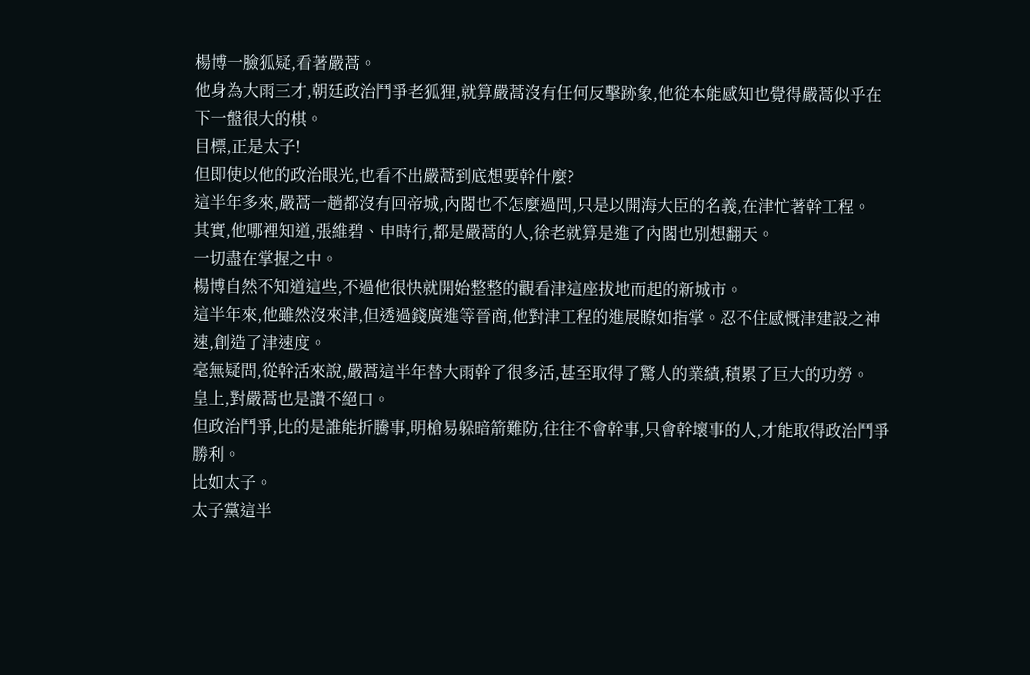楊博一臉狐疑,看著嚴蒿。
他身為大雨三才,朝廷政治鬥爭老狐狸,就算嚴蒿沒有任何反擊跡象,他從本能感知也覺得嚴蒿似乎在下一盤很大的棋。
目標,正是太子!
但即使以他的政治眼光,也看不出嚴蒿到底想要幹什麼?
這半年多來,嚴蒿一趟都沒有回帝城,內閣也不怎麼過問,只是以開海大臣的名義,在津忙著幹工程。
其實,他哪裡知道,張維碧、申時行,都是嚴蒿的人,徐老就算是進了內閣也別想翻天。
一切盡在掌握之中。
楊博自然不知道這些,不過他很快就開始整整的觀看津這座拔地而起的新城市。
這半年來,他雖然沒來津,但透過錢廣進等晉商,他對津工程的進展瞭如指掌。忍不住感慨津建設之神速,創造了津速度。
毫無疑問,從幹活來說,嚴蒿這半年替大雨幹了很多活,甚至取得了驚人的業績,積累了巨大的功勞。
皇上,對嚴蒿也是讚不絕口。
但政治鬥爭,比的是誰能折騰事,明槍易躲暗箭難防,往往不會幹事,只會幹壞事的人,才能取得政治鬥爭勝利。
比如太子。
太子黨這半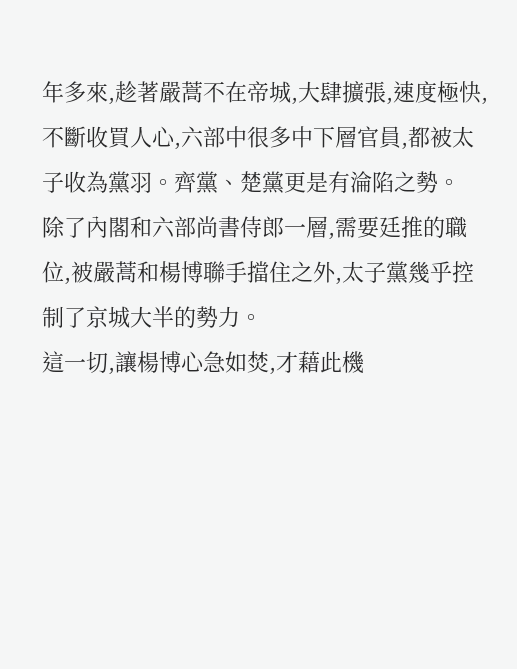年多來,趁著嚴蒿不在帝城,大肆擴張,速度極快,不斷收買人心,六部中很多中下層官員,都被太子收為黨羽。齊黨、楚黨更是有淪陷之勢。
除了內閣和六部尚書侍郎一層,需要廷推的職位,被嚴蒿和楊博聯手擋住之外,太子黨幾乎控制了京城大半的勢力。
這一切,讓楊博心急如焚,才藉此機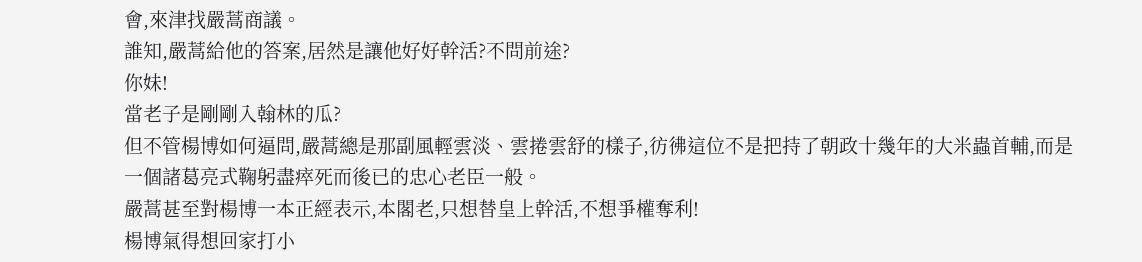會,來津找嚴蒿商議。
誰知,嚴蒿給他的答案,居然是讓他好好幹活?不問前途?
你妹!
當老子是剛剛入翰林的瓜?
但不管楊博如何逼問,嚴蒿總是那副風輕雲淡、雲捲雲舒的樣子,彷彿這位不是把持了朝政十幾年的大米蟲首輔,而是一個諸葛亮式鞠躬盡瘁死而後已的忠心老臣一般。
嚴蒿甚至對楊博一本正經表示,本閣老,只想替皇上幹活,不想爭權奪利!
楊博氣得想回家打小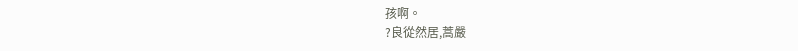孩啊。
?良從然居,蒿嚴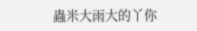蟲米大雨大的丫你